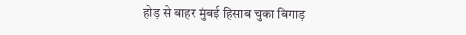होड़ से बाहर मुंबई हिसाब चुका बिगाड़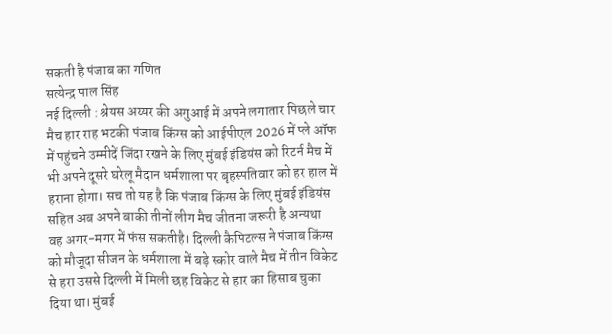सकती है पंजाब का गणित
सत्येन्द्र पाल सिंह
नई दिल्ली : श्रेयस अय्यर की अगुआई में अपने लगातार पिछले चार मैच हार राह भटकी पंजाब किंग्स को आईपीएल 2026 में प्ले ऑफ में पहुंचने उम्मीदें जिंदा रखने के लिए मुंबई इंडियंस को रिटर्न मैच में भी अपने दूसरे घरेलू मैदान धर्मशाला पर बृहस्पतिवार को हर हाल में हराना होगा। सच तो यह है कि पंजाब किंग्स के लिए मुंबई इंडियंस सहित अब अपने बाकी तीनों लीग मैच जीतना जरूरी है अन्यथा वह अगर-मगर में फंस सकतीहै। दिल्ली कैपिटल्स ने पंजाब किंग्स को मौजूदा सीजन के धर्मशाला में बड़े स्कोर वाले मैच में तीन विकेट से हरा उससे दिल्ली में मिली छह विकेट से हार का हिसाब चुका दिया था। मुंबई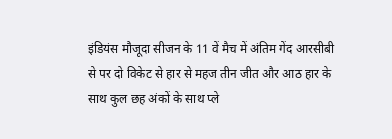इंडियंस मौजूदा सीजन के 11 वें मैच में अंतिम गेंद आरसीबी से पर दो विकेट से हार से महज तीन जीत और आठ हार के साथ कुल छह अंकों के साथ प्ले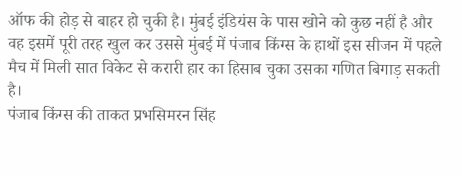ऑफ की होड़ से बाहर हो चुकी है। मुंबई इंडियंस के पास खोने को कुछ नहीं है और वह इसमें पूरी तरह खुल कर उससे मुंबई में पंजाब किंग्स के हाथों इस सीजन में पहले मैच में मिली सात विकेट से करारी हार का हिसाब चुका उसका गणित बिगाड़ सकती है।
पंजाब किंग्स की ताकत प्रभसिमरन सिंह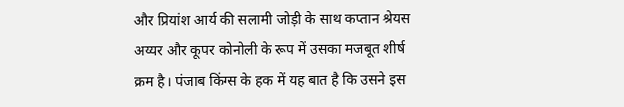और प्रियांश आर्य की सलामी जोड़ी के साथ कप्तान श्रेयस अय्यर और कूपर कोनोली के रूप में उसका मजबूत शीर्ष क्रम है। पंजाब किंग्स के हक में यह बात है कि उसने इस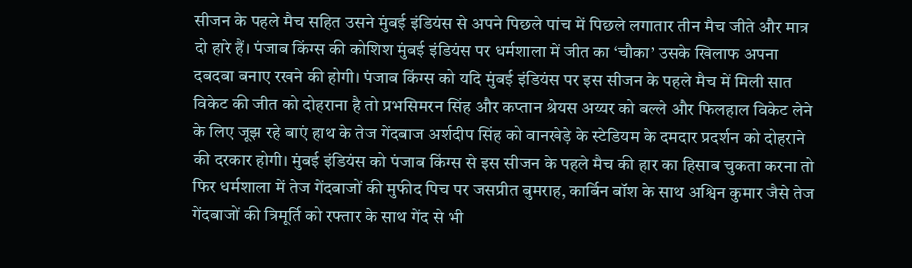सीजन के पहले मैच सहित उसने मुंबई इंडियंस से अपने पिछले पांच में पिछले लगातार तीन मैच जीते और मात्र दो हारे हैं। पंजाब किंग्स की कोशिश मुंबई इंडियंस पर धर्मशाला में जीत का ‘चौका’ उसके खिलाफ अपना दबदबा बनाए रखने की होगी। पंजाब किंग्स को यदि मुंबई इंडियंस पर इस सीजन के पहले मैच में मिली सात विकेट की जीत को दोहराना है तो प्रभसिमरन सिंह और कप्तान श्रेयस अय्यर को बल्ले और फिलहाल विकेट लेने के लिए जूझ रहे बाएं हाथ के तेज गेंदबाज अर्शदीप सिंह को वानखेड़े के स्टेडियम के दमदार प्रदर्शन को दोहराने की दरकार होगी। मुंबई इंडियंस को पंजाब किंग्स से इस सीजन के पहले मैच की हार का हिसाब चुकता करना तो फिर धर्मशाला में तेज गेंदबाजों की मुफीद पिच पर जसप्रीत बुमराह, कार्बिन बॉश के साथ अश्विन कुमार जैसे तेज गेंदबाजों की त्रिमूर्ति को रफ्तार के साथ गेंद से भी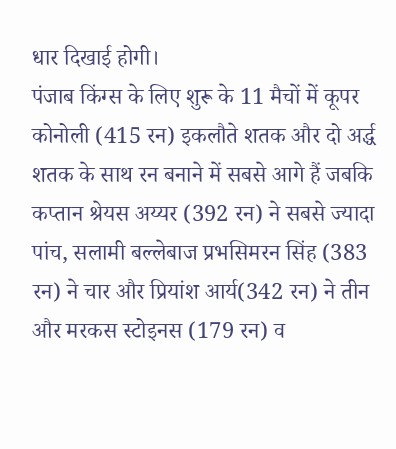धार दिखाई होगी।
पंजाब किंग्स के लिए शुरू के 11 मैचों में कूपर कोनोली (415 रन) इकलौते शतक और दो अर्द्ध शतक के साथ रन बनाने में सबसे आगे हैं जबकि कप्तान श्रेयस अय्यर (392 रन) ने सबसे ज्यादा पांच, सलामी बल्लेबाज प्रभसिमरन सिंह (383 रन) ने चार और प्रियांश आर्य(342 रन) ने तीन और मरकस स्टोइनस (179 रन) व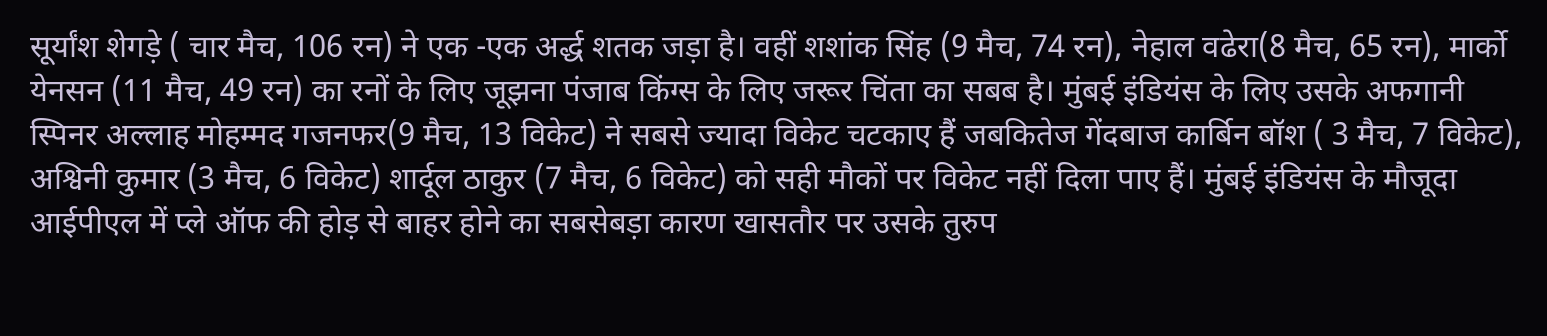सूर्यांश शेगड़े ( चार मैच, 106 रन) ने एक -एक अर्द्ध शतक जड़ा है। वहीं शशांक सिंह (9 मैच, 74 रन), नेहाल वढेरा(8 मैच, 65 रन), मार्को येनसन (11 मैच, 49 रन) का रनों के लिए जूझना पंजाब किंग्स के लिए जरूर चिंता का सबब है। मुंबई इंडियंस के लिए उसके अफगानी स्पिनर अल्लाह मोहम्मद गजनफर(9 मैच, 13 विकेट) ने सबसे ज्यादा विकेट चटकाए हैं जबकितेज गेंदबाज कार्बिन बॉश ( 3 मैच, 7 विकेट), अश्विनी कुमार (3 मैच, 6 विकेट) शार्दूल ठाकुर (7 मैच, 6 विकेट) को सही मौकों पर विकेट नहीं दिला पाए हैं। मुंबई इंडियंस के मौजूदा आईपीएल में प्ले ऑफ की होड़ से बाहर होने का सबसेबड़ा कारण खासतौर पर उसके तुरुप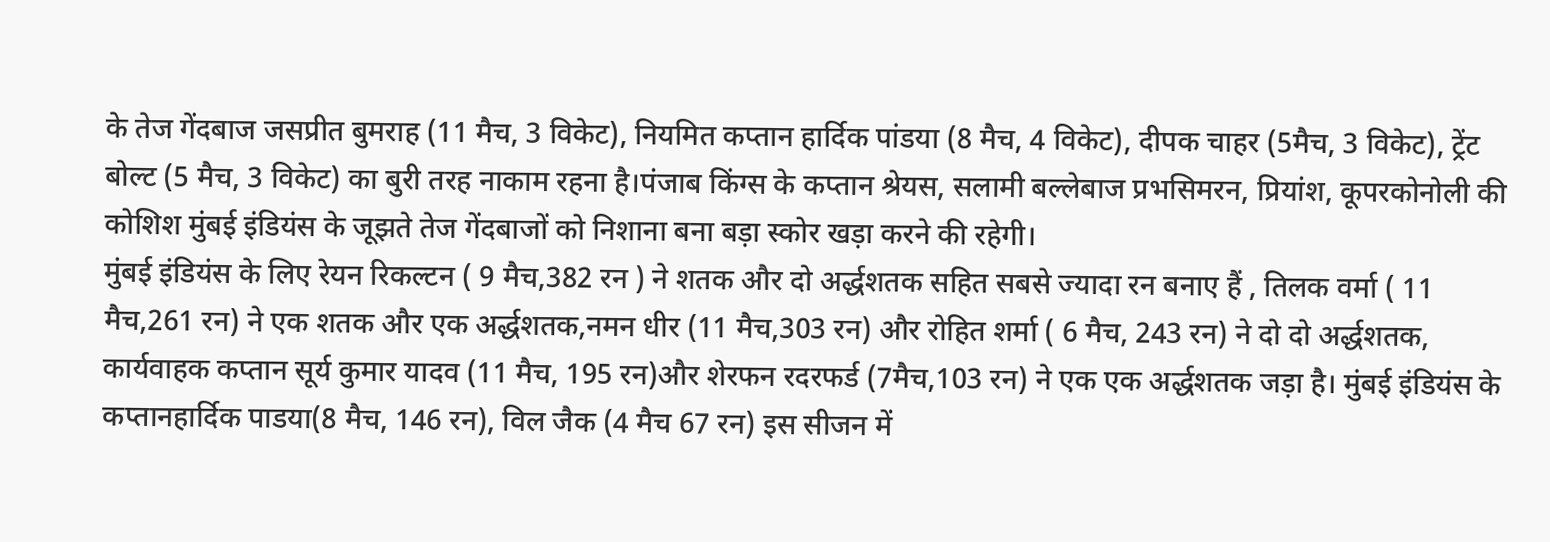के तेज गेंदबाज जसप्रीत बुमराह (11 मैच, 3 विकेट), नियमित कप्तान हार्दिक पांडया (8 मैच, 4 विकेट), दीपक चाहर (5मैच, 3 विकेट), ट्रेंट बोल्ट (5 मैच, 3 विकेट) का बुरी तरह नाकाम रहना है।पंजाब किंग्स के कप्तान श्रेयस, सलामी बल्लेबाज प्रभसिमरन, प्रियांश, कूपरकोनोली की कोशिश मुंबई इंडियंस के जूझते तेज गेंदबाजों को निशाना बना बड़ा स्कोर खड़ा करने की रहेगी।
मुंबई इंडियंस के लिए रेयन रिकल्टन ( 9 मैच,382 रन ) ने शतक और दो अर्द्धशतक सहित सबसे ज्यादा रन बनाए हैं , तिलक वर्मा ( 11 मैच,261 रन) ने एक शतक और एक अर्द्धशतक,नमन धीर (11 मैच,303 रन) और रोहित शर्मा ( 6 मैच, 243 रन) ने दो दो अर्द्धशतक, कार्यवाहक कप्तान सूर्य कुमार यादव (11 मैच, 195 रन)और शेरफन रदरफर्ड (7मैच,103 रन) ने एक एक अर्द्धशतक जड़ा है। मुंबई इंडियंस के कप्तानहार्दिक पाडया(8 मैच, 146 रन), विल जैक (4 मैच 67 रन) इस सीजन में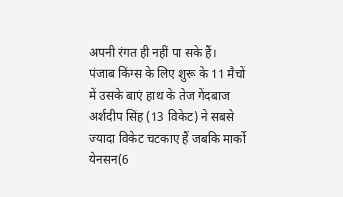अपनी रंगत ही नहीं पा सके हैं।
पंजाब किंग्स के लिए शुरू के 11 मैचों में उसके बाएं हाथ के तेज गेंदबाज अर्शदीप सिंह (13 विकेट) ने सबसे ज्यादा विकेट चटकाए हैं जबकि मार्को येनसन(6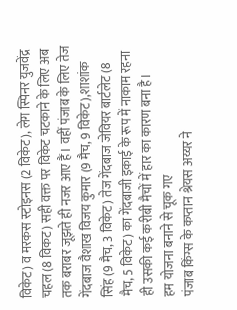विकेट) व मरकस स्टोइनस (2 विकेट), लेग स्पिनर युजवेंद्र चहल (8 विकट) सही वक्त पर विकेट चटकाने के लिए अब तक बराबर जूझते ही नजर आए हैं। वहीं पंजाब के लिए तेज गेंदबाज वैशाख विजय कुमार (9 मैच, 9 विकेट),शाशांक सिंह (9 मैच, 3 विकेट) तेज गेंदबाज जेवियर बार्टलेट (8 मैच, 5 विकेट) का गेंदबाजी इकाई के रूप में नाकाम रहना ही उसकी कई करीबी मैचों में हार का कारण बना है।
हम योजना बनाने से चूक गए
पंजाब किंग्स के कप्तान श्रेयस अय्यर ने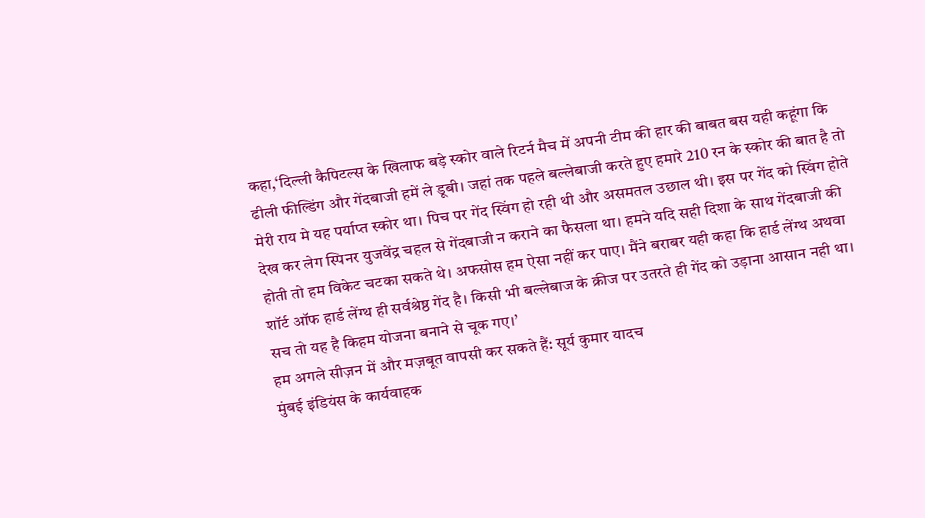कहा,‘दिल्ली कैपिटल्स के खिलाफ बड़े स्कोर वाले रिटर्न मैच में अपनी टीम की हार की बाबत बस यही कहूंगा कि ढीली फील्डिंग और गेंदबाजी हमें ले डूबी। जहां तक पहले बल्लेबाजी करते हुए हमारे 210 रन के स्कोर की बात है तो मेरी राय मे यह पर्याप्त स्कोर था। पिच पर गेंद स्विंग हो रही थी और असमतल उछाल थी। इस पर गेंद को स्विंग होते देख कर लेग स्पिनर युजवेंद्र चहल से गेंदबाजी न कराने का फैसला था। हमने यदि सही दिशा के साथ गेंदबाजी की होती तो हम विकेट चटका सकते थे। अफसोस हम ऐसा नहीं कर पाए। मैंने बराबर यही कहा कि हार्ड लेंग्थ अथवा शॉर्ट ऑफ हार्ड लेंग्थ ही सर्वश्रेष्ठ गेंद है। किसी भी बल्लेबाज के क्रीज पर उतरते ही गेंद को उड़ाना आसान नही था।
सच तो यह है किहम योजना बनाने से चूक गए।’
हम अगले सीज़न में और मज़बूत वापसी कर सकते हैं: सूर्य कुमार यादच
मुंबई इंडियंस के कार्यवाहक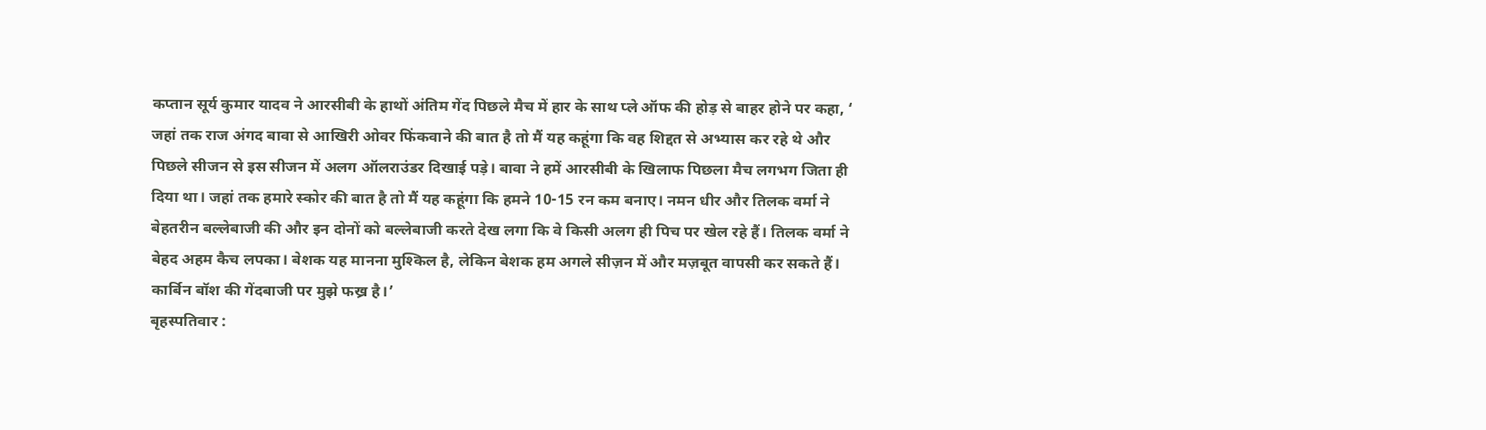कप्तान सूर्य कुमार यादव ने आरसीबी के हाथों अंतिम गेंद पिछले मैच में हार के साथ प्ले ऑफ की होड़ से बाहर होने पर कहा, ‘ जहां तक राज अंगद बावा से आखिरी ओवर फिंकवाने की बात है तो मैं यह कहूंगा कि वह शिद्दत से अभ्यास कर रहे थे और पिछले सीजन से इस सीजन में अलग ऑलराउंडर दिखाई पड़े। बावा ने हमें आरसीबी के खिलाफ पिछला मैच लगभग जिता ही दिया था। जहां तक हमारे स्कोर की बात है तो मैं यह कहूंगा कि हमने 10-15 रन कम बनाए। नमन धीर और तिलक वर्मा ने बेहतरीन बल्लेबाजी की और इन दोनों को बल्लेबाजी करते देख लगा कि वे किसी अलग ही पिच पर खेल रहे हैं। तिलक वर्मा ने बेहद अहम कैच लपका। बेशक यह मानना मुश्किल है, लेकिन बेशक हम अगले सीज़न में और मज़बूत वापसी कर सकते हैं। कार्बिन बॉश की गेंदबाजी पर मुझे फख्र है।’
बृहस्पतिवार :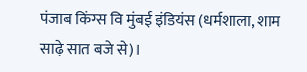पंजाब किंग्स वि मुंबई इंडियंस (धर्मशाला, शाम साढ़े सात बजे से)।